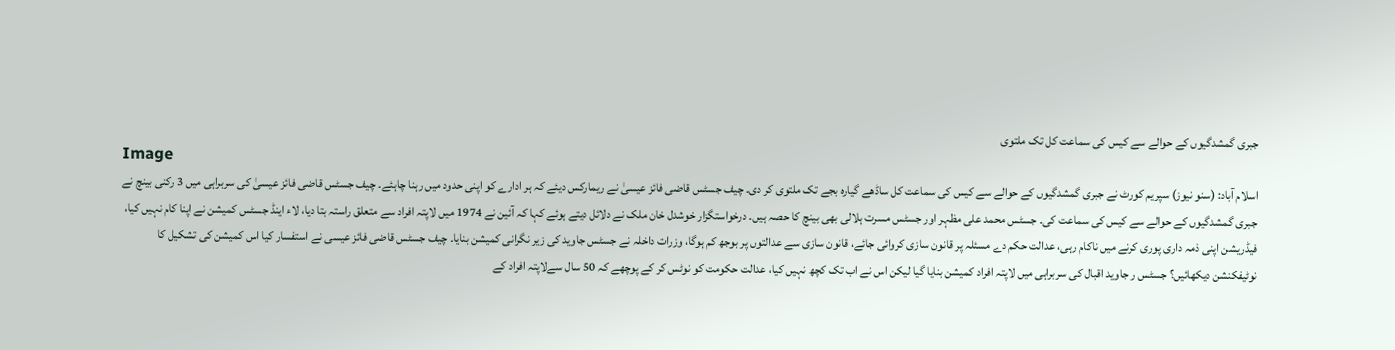جبری گمشدگیوں کے حوالے سے کیس کی سماعت کل تک ملتوی
Image
اسلام آباد: (سنو نیوز) سپریم کورٹ نے جبری گمشدگیوں کے حوالے سے کیس کی سماعت کل ساڈھے گیارہ بجے تک ملتوی کر دی۔ چیف جسٹس قاضی فائز عیسیٰ نے ریمارکس دیئے کہ ہر ادارے کو اپنی حدود میں رہنا چاہئے۔ چیف جسٹس قاضی فائز عیسیٰ کی سربراہی میں 3 رکنی بینچ نے جبری گمشدگیوں کے حوالے سے کیس کی سماعت کی۔ جسٹس محمد علی مظہر اور جسٹس مسرت ہلالی بھی بینچ کا حصہ ہیں۔ درخواستگزار خوشدل خان ملک نے دلائل دیتے ہوئے کہا کہ آئین نے 1974 میں لاپتہ افراد سے متعلق راستہ بتا دیا، لاء اینڈ جسٹس کمیشن نے اپنا کام نہیں کیا، فیڈریشن اپنی ذمہ داری پوری کرنے میں ناکام رہی، عدالت حکم دے مسئلہ پر قانون سازی کروائی جائے، قانون سازی سے عدالتوں پر بوجھ کم ہوگا، وزرات داخلہ نے جسٹس جاوید کی زیر نگرانی کمیشن بنایا۔ چیف جسٹس قاضی فائز عیسی نے استفسار کیا اس کمیشن کی تشکیل کا نوٹیفکنشن دیکھائیں؟ جسٹس ر جاوید اقبال کی سربراہی میں لاپتہ افراد کمیشن بنایا گیا لیکن اس نے اب تک کچھ نہیں کیا، عدالت حکومت کو نوٹس کر کے پوچھے کہ 50 سال سےلاپتہ افراد کے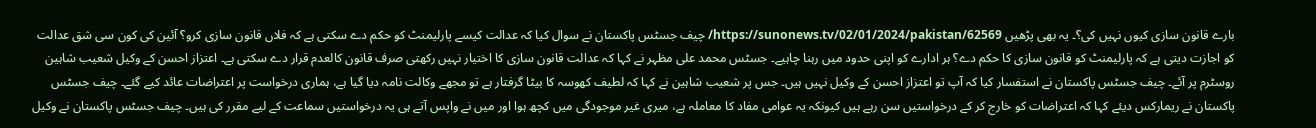بارے قانون سازی کیوں نہیں کی؟۔ یہ بھی پڑھیں https://sunonews.tv/02/01/2024/pakistan/62569/ چیف جسٹس پاکستان نے سوال کیا کہ عدالت کیسے پارلیمنٹ کو حکم دے سکتی ہے کہ فلاں قانون سازی کرو؟ آئین کی کون سی شق عدالت کو اجازت دیتی ہے کہ پارلیمنٹ کو قانون سازی کا حکم دے؟ ہر ادارے کو اپنی حدود میں رہنا چاہیے۔ جسٹس محمد علی مظہر نے کہا کہ عدالت قانون سازی کا اختیار نہیں رکھتی صرف قانون کالعدم قرار دے سکتی ہے۔ اعتزاز احسن کے وکیل شعیب شاہین روسٹرم پر آئے۔ چیف جسٹس پاکستان نے استفسار کیا کہ آپ تو اعتزاز احسن کے وکیل نہیں ہیں۔ جس پر شعیب شاہین نے کہا کہ لطیف کھوسہ کا بیٹا گرفتار ہے تو مجھے وکالت نامہ دیا گیا ہے، ہماری درخواست پر اعتراضات عائد کیے گئے۔ چیف جسٹس پاکستان نے ریمارکس دیئے کہا کہ اعتراضات کو خارج کر کے درخواستیں سن رہے ہیں کیونکہ یہ عوامی مفاد کا معاملہ ہے، میری غیر موجودگی میں کچھ ہوا اور میں نے واپس آتے ہی یہ درخواستیں سماعت کے لیے مقرر کی ہیں۔ چیف جسٹس پاکستان نے وکیل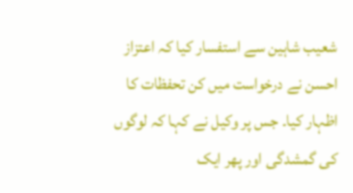شعیب شاہین سے استفسار کیا کہ اعتزاز احسن نے درخواست میں کن تحفظات کا اظہار کیا۔ جس پر وکیل نے کہا کہ لوگوں کی گمشدگی اور پھر ایک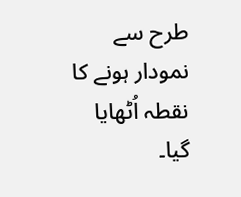طرح سے نمودار ہونے کا نقطہ اُٹھایا گیا۔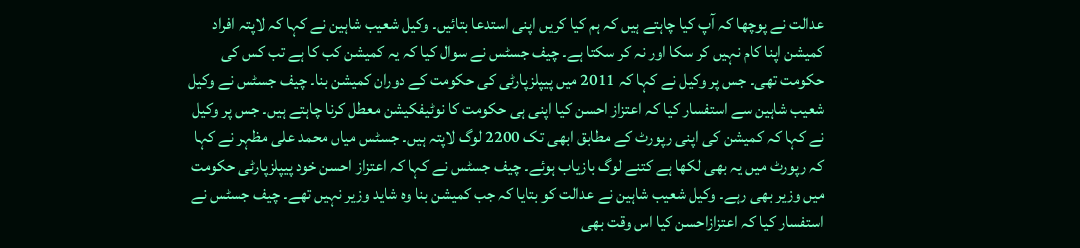عدالت نے پوچھا کہ آپ کیا چاہتے ہیں کہ ہم کیا کریں اپنی استدعا بتائیں۔ وکیل شعیب شاہین نے کہا کہ لاپتہ افراد کمیشن اپنا کام نہیں کر سکا اور نہ کر سکتا ہے۔ چیف جسٹس نے سوال کیا کہ یہ کمیشن کب کا ہے تب کس کی حکومت تھی۔ جس پر وکیل نے کہا کہ 2011 میں پیپلزپارٹی کی حکومت کے دوران کمیشن بنا۔ چیف جسٹس نے وکیل شعیب شاہین سے استفسار کیا کہ اعتزاز احسن کیا اپنی ہی حکومت کا نوٹیفکیشن معطل کرنا چاہتے ہیں۔ جس پر وکیل نے کہا کہ کمیشن کی اپنی رپورٹ کے مطابق ابھی تک 2200 لوگ لاپتہ ہیں۔ جسٹس میاں محمد علی مظہر نے کہا کہ رپورٹ میں یہ بھی لکھا ہے کتنے لوگ بازیاب ہوئے۔ چیف جسٹس نے کہا کہ اعتزاز احسن خود پیپلزپارٹی حکومت میں وزیر بھی رہے۔ وکیل شعیب شاہین نے عدالت کو بتایا کہ جب کمیشن بنا وہ شاید وزیر نہیں تھے۔ چیف جسٹس نے استفسار کیا کہ اعتزازاحسن کیا اس وقت بھی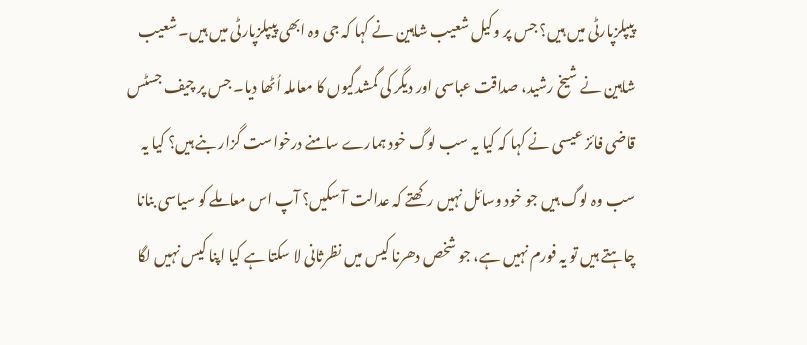پیپلزپارٹی میں ہیں؟ جس پر وکیل شعیب شاہین نے کہا کہ جی وہ ابھی پیپلزپارٹی میں ہیں۔ شعیب شاہین نے شیخ رشید، صداقت عباسی اور دیگر کی گمشدگیوں کا معاملہ اُٹھا دیا۔ جس پر چیف جسٹس قاضی فائز عیسی نے کہا کہ کیا یہ سب لوگ خود ہمارے سامنے درخواست گزار بنے ہیں؟ کیا یہ سب وہ لوگ ہیں جو خود وسائل نہیں رکھتے کہ عدالت آ سکیں؟ آپ اس معاملے کو سیاسی بنانا چاہتے ہیں تو یہ فورم نہیں ہے، جو شخص دھرنا کیس میں نظرثانی لا سکتا ہے کیا اپنا کیس نہیں لگا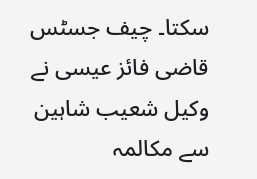سکتا۔ چیف جسٹس قاضی فائز عیسی نے وکیل شعیب شاہین سے مکالمہ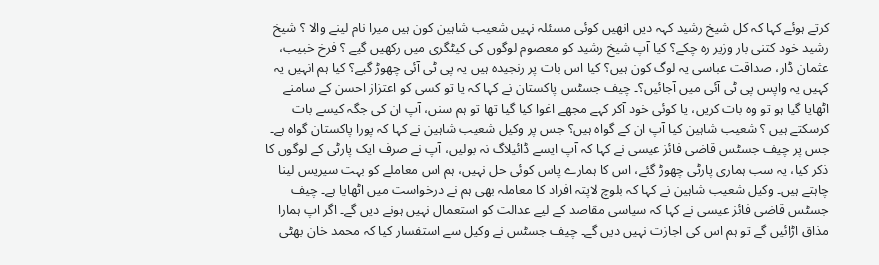کرتے ہوئے کہا کہ کل شیخ رشید کہہ دیں انھیں کوئی مسئلہ نہیں شعیب شاہین کون ہیں میرا نام لینے والا ؟ شیخ رشید خود کتنی بار وزیر رہ چکے؟ کیا آپ شیخ رشید کو معصوم لوگوں کی کیٹگری میں رکھیں گیے ؟ فرخ خبیب، عثمان ڈار، صداقت عباسی یہ لوگ کون ہیں؟ کیا اس بات پر رنجیدہ ہیں یہ پی ٹی آئی چھوڑ گیے؟ کیا ہم انہیں یہ کہیں یہ واپس پی ٹی آئی میں آجائیں؟۔ چیف جسٹس پاکستان نے کہا کہ یا تو کسی کو اعتزاز احسن کے سامنے اٹھایا گیا ہو تو وہ بات کریں، یا کوئی خود آکر کہے مجھے اغوا کیا گیا تھا تو ہم سنں، آپ ان کی جگہ کیسے بات کرسکتے ہیں ؟ شعیب شاہین کیا آپ ان کے گواہ ہیں؟ جس پر وکیل شعیب شاہین نے کہا کہ پورا پاکستان گواہ ہے۔ جس پر چیف جسٹس قاضی فائز عیسی نے کہا کہ آپ ایسے ڈائیلاگ نہ بولیں، آپ نے صرف ایک پارٹی کے لوگوں کا ذکر کیا، یہ سب ہماری پارٹی چھوڑ گئے، اس کا ہمارے پاس کوئی حل نہیں، ہم اس معاملے کو بہت سیریس لینا چاہتے ہیں۔ وکیل شعیب شاہین نے کہا کہ بلوچ لاپتہ افراد کا معاملہ بھی ہم نے درخواست میں اٹھایا ہے۔ چیف جسٹس قاضی فائز عیسی نے کہا کہ سیاسی مقاصد کے لیے عدالت کو استعمال نہیں ہونے دیں گے۔ اگر اپ ہمارا مذاق اڑائیں گے تو ہم اس کی اجازت نہیں دیں گے۔ چیف جسٹس نے وکیل سے استفسار کیا کہ محمد خان بھٹی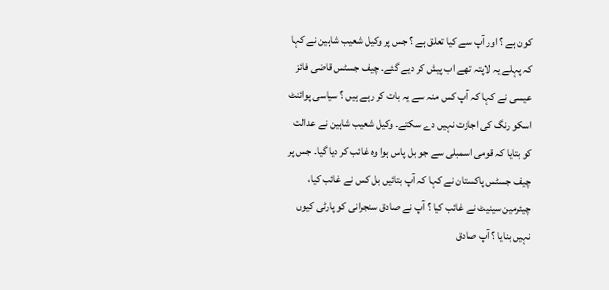کون ہے ؟ اور آپ سے کیا تعلق ہے ؟ جس پر وکیل شعیب شاہین نے کہا کہ پہلے یہ لاپتہ تھے اب پیش کر دیے گئے۔ چیف جسٹس قاضی فائز عیسی نے کہا کہ آپ کس منہ سے یہ بات کر رہے ہیں ؟ سیاسی پوائنٹ اسکو رنگ کی اجازت نہیں دے سکتے۔ وکیل شعیب شاہین نے عدالت کو بتایا کہ قومی اسمبلی سے جو بل پاس ہوا وہ غائب کر دیا گیا۔ جس پر چیف جسٹس پاکستان نے کہا کہ آپ بتائیں بل کس نے غائب کیا، چیئرمین سینیٹ نے غائب کیا ؟ آپ نے صادق سنجرانی کو پارٹی کیوں نہیں بنایا ؟ آپ صادق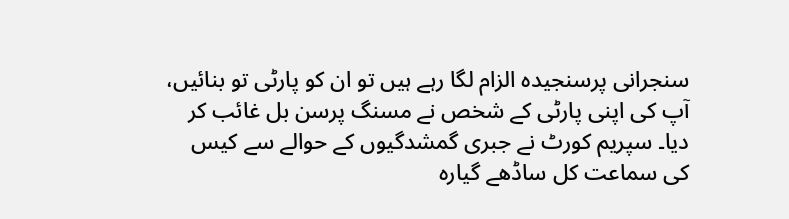سنجرانی پرسنجیدہ الزام لگا رہے ہیں تو ان کو پارٹی تو بنائیں، آپ کی اپنی پارٹی کے شخص نے مسنگ پرسن بل غائب کر دیا۔ سپریم کورٹ نے جبری گمشدگیوں کے حوالے سے کیس کی سماعت کل ساڈھے گیارہ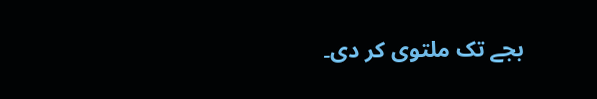بجے تک ملتوی کر دی۔